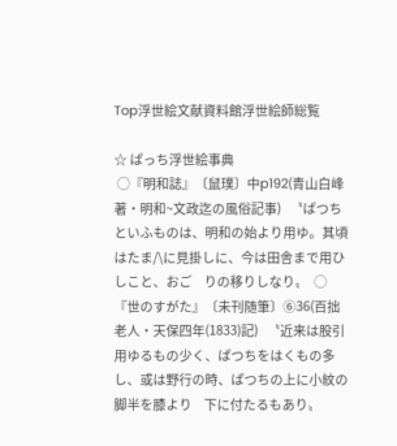Top浮世絵文献資料館浮世絵師総覧

☆ ぱっち浮世絵事典
 ◯『明和誌』〔鼠璞〕中p192(青山白峰著・明和~文政迄の風俗記事)   〝ぱつちといふものは、明和の始より用ゆ。其頃はたま/\に見掛しに、今は田舎まで用ひしこと、おご    りの移りしなり〟  ◯『世のすがた』〔未刊随筆〕⑥36(百拙老人・天保四年(1833)記)   〝近来は股引用ゆるもの少く、ぱつちをはくもの多し、或は野行の時、ぱつちの上に小紋の脚半を膝より    下に付たるもあり〟